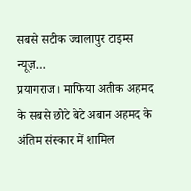सबसे सटीक ज्वालापुर टाइम्स न्यूज़…
प्रयागराज। माफिया अतीक अहमद के सबसे छोटे बेटे अबान अहमद के अंतिम संस्कार में शामिल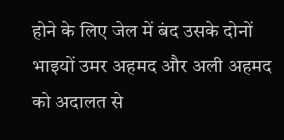होने के लिए जेल में बंद उसके दोनों भाइयों उमर अहमद और अली अहमद को अदालत से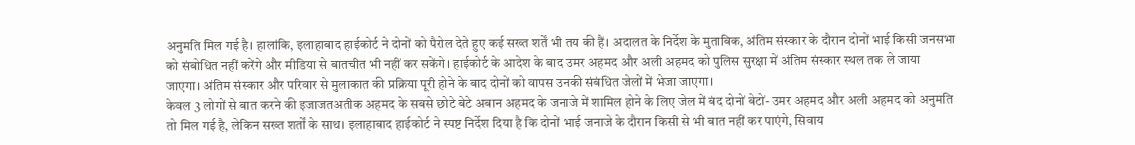अनुमति मिल गई है। हालांकि, इलाहाबाद हाईकोर्ट ने दोनों को पैरोल देते हुए कई सख्त शर्तें भी तय की हैं। अदालत के निर्देश के मुताबिक, अंतिम संस्कार के दौरान दोनों भाई किसी जनसभा को संबोधित नहीं करेंगे और मीडिया से बातचीत भी नहीं कर सकेंगे। हाईकोर्ट के आदेश के बाद उमर अहमद और अली अहमद को पुलिस सुरक्षा में अंतिम संस्कार स्थल तक ले जाया जाएगा। अंतिम संस्कार और परिवार से मुलाकात की प्रक्रिया पूरी होने के बाद दोनों को वापस उनकी संबंधित जेलों में भेजा जाएगा।
केवल 3 लोगों से बात करने की इजाजतअतीक अहमद के सबसे छोटे बेटे अबान अहमद के जनाजे में शामिल होने के लिए जेल में बंद दोनों बेटों- उमर अहमद और अली अहमद को अनुमति तो मिल गई है, लेकिन सख्त शर्तों के साथ। इलाहाबाद हाईकोर्ट ने स्पष्ट निर्देश दिया है कि दोनों भाई जनाजे के दौरान किसी से भी बात नहीं कर पाएंगे, सिवाय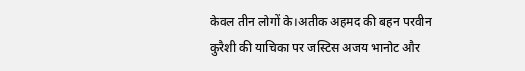केवल तीन लोगों के।अतीक अहमद की बहन परवीन कुरैशी की याचिका पर जस्टिस अजय भानोट और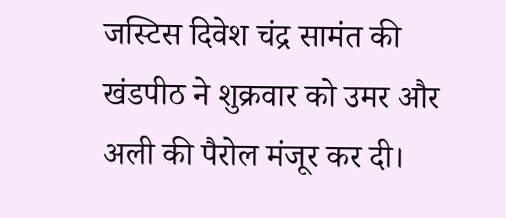जस्टिस दिवेश चंद्र सामंत की खंडपीठ ने शुक्रवार को उमर और अली की पैरोल मंजूर कर दी।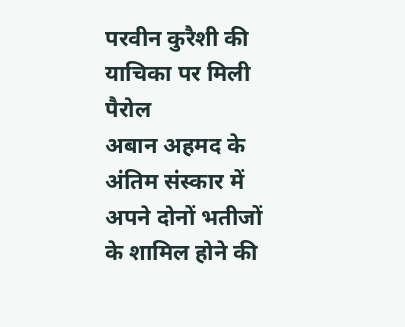परवीन कुरैशी की याचिका पर मिली पैरोल
अबान अहमद के अंतिम संस्कार में अपने दोनों भतीजों के शामिल होने की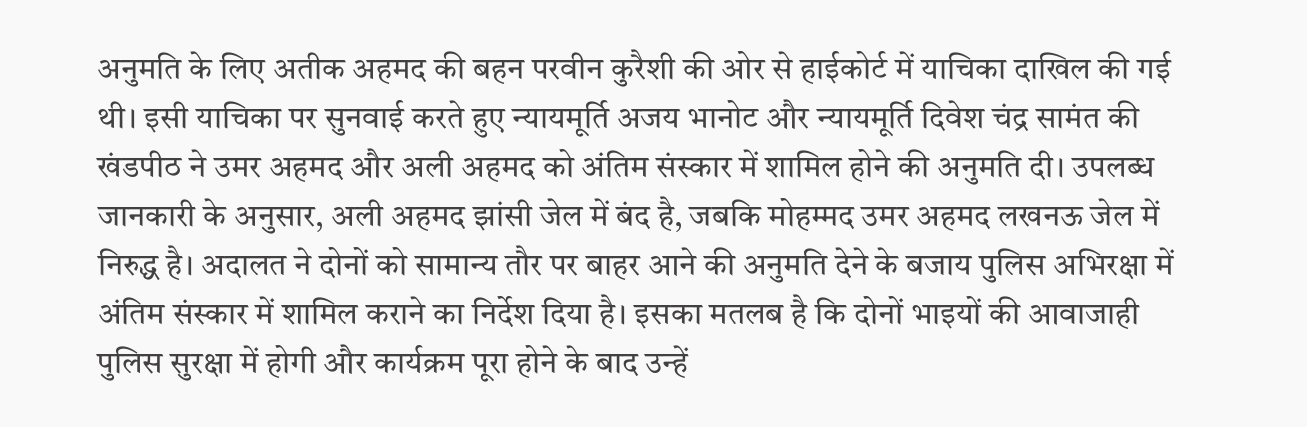अनुमति के लिए अतीक अहमद की बहन परवीन कुरैशी की ओर से हाईकोर्ट में याचिका दाखिल की गई थी। इसी याचिका पर सुनवाई करते हुए न्यायमूर्ति अजय भानोट और न्यायमूर्ति दिवेश चंद्र सामंत की खंडपीठ ने उमर अहमद और अली अहमद को अंतिम संस्कार में शामिल होने की अनुमति दी। उपलब्ध जानकारी के अनुसार, अली अहमद झांसी जेल में बंद है, जबकि मोहम्मद उमर अहमद लखनऊ जेल में निरुद्ध है। अदालत ने दोनों को सामान्य तौर पर बाहर आने की अनुमति देने के बजाय पुलिस अभिरक्षा में अंतिम संस्कार में शामिल कराने का निर्देश दिया है। इसका मतलब है कि दोनों भाइयों की आवाजाही पुलिस सुरक्षा में होगी और कार्यक्रम पूरा होने के बाद उन्हें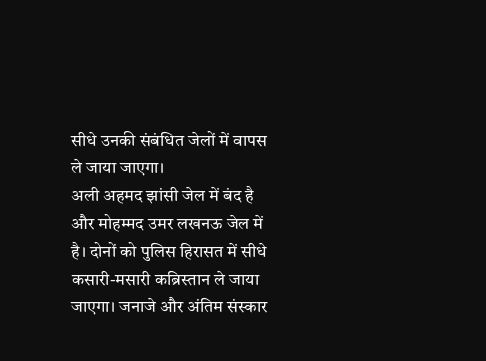सीधे उनकी संबंधित जेलों में वापस ले जाया जाएगा।
अली अहमद झांसी जेल में बंद है और मोहम्मद उमर लखनऊ जेल में है। दोनों को पुलिस हिरासत में सीधे कसारी-मसारी कब्रिस्तान ले जाया जाएगा। जनाजे और अंतिम संस्कार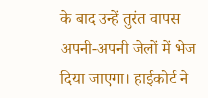के बाद उन्हें तुरंत वापस अपनी-अपनी जेलों में भेज दिया जाएगा। हाईकोर्ट ने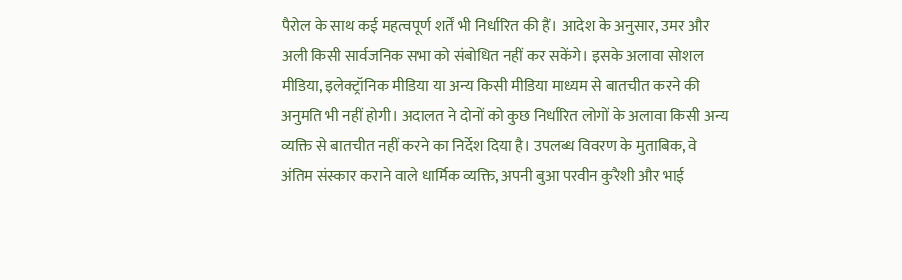पैरोल के साथ कई महत्वपूर्ण शर्तें भी निर्धारित की हैं। आदेश के अनुसार, उमर और अली किसी सार्वजनिक सभा को संबोधित नहीं कर सकेंगे। इसके अलावा सोशल मीडिया, इलेक्ट्रॉनिक मीडिया या अन्य किसी मीडिया माध्यम से बातचीत करने की अनुमति भी नहीं होगी। अदालत ने दोनों को कुछ निर्धारित लोगों के अलावा किसी अन्य व्यक्ति से बातचीत नहीं करने का निर्देश दिया है। उपलब्ध विवरण के मुताबिक, वे अंतिम संस्कार कराने वाले धार्मिक व्यक्ति, अपनी बुआ परवीन कुरैशी और भाई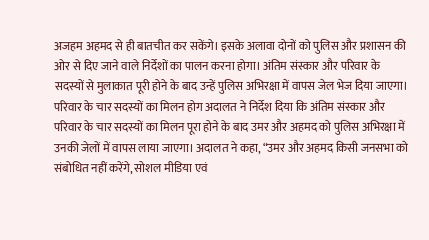अजहम अहमद से ही बातचीत कर सकेंगे। इसके अलावा दोनों को पुलिस और प्रशासन की ओर से दिए जाने वाले निर्देशों का पालन करना होगा। अंतिम संस्कार और परिवार के सदस्यों से मुलाकात पूरी होने के बाद उन्हें पुलिस अभिरक्षा में वापस जेल भेज दिया जाएगा।
परिवार के चार सदस्यों का मिलन होग अदालत ने निर्देश दिया कि अंतिम संस्कार और परिवार के चार सदस्यों का मिलन पूरा होने के बाद उमर और अहमद को पुलिस अभिरक्षा में उनकी जेलों में वापस लाया जाएगा। अदालत ने कहा, “उमर और अहमद किसी जनसभा को संबोधित नहीं करेंगे, सोशल मीडिया एवं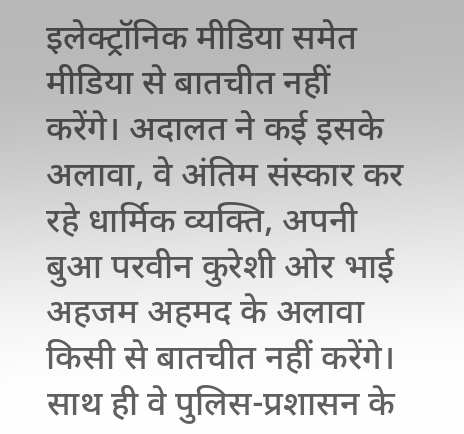इलेक्ट्रॉनिक मीडिया समेत मीडिया से बातचीत नहीं करेंगे। अदालत ने कई इसके अलावा, वे अंतिम संस्कार कर रहे धार्मिक व्यक्ति, अपनी बुआ परवीन कुरेशी ओर भाई अहजम अहमद के अलावा किसी से बातचीत नहीं करेंगे। साथ ही वे पुलिस-प्रशासन के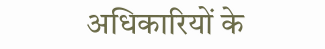अधिकारियों के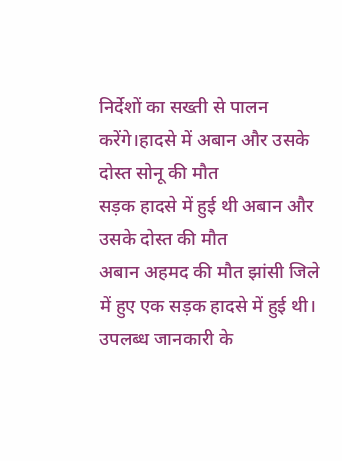निर्देशों का सख्ती से पालन करेंगे।हादसे में अबान और उसके दोस्त सोनू की मौत
सड़क हादसे में हुई थी अबान और उसके दोस्त की मौत
अबान अहमद की मौत झांसी जिले में हुए एक सड़क हादसे में हुई थी। उपलब्ध जानकारी के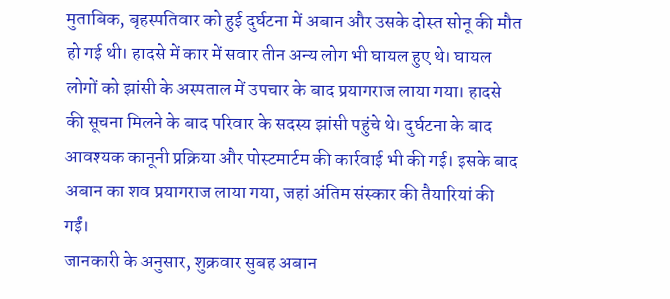मुताबिक, बृहस्पतिवार को हुई दुर्घटना में अबान और उसके दोस्त सोनू की मौत हो गई थी। हादसे में कार में सवार तीन अन्य लोग भी घायल हुए थे। घायल लोगों को झांसी के अस्पताल में उपचार के बाद प्रयागराज लाया गया। हादसे की सूचना मिलने के बाद परिवार के सदस्य झांसी पहुंचे थे। दुर्घटना के बाद आवश्यक कानूनी प्रक्रिया और पोस्टमार्टम की कार्रवाई भी की गई। इसके बाद अबान का शव प्रयागराज लाया गया, जहां अंतिम संस्कार की तैयारियां की गईं।
जानकारी के अनुसार, शुक्रवार सुबह अबान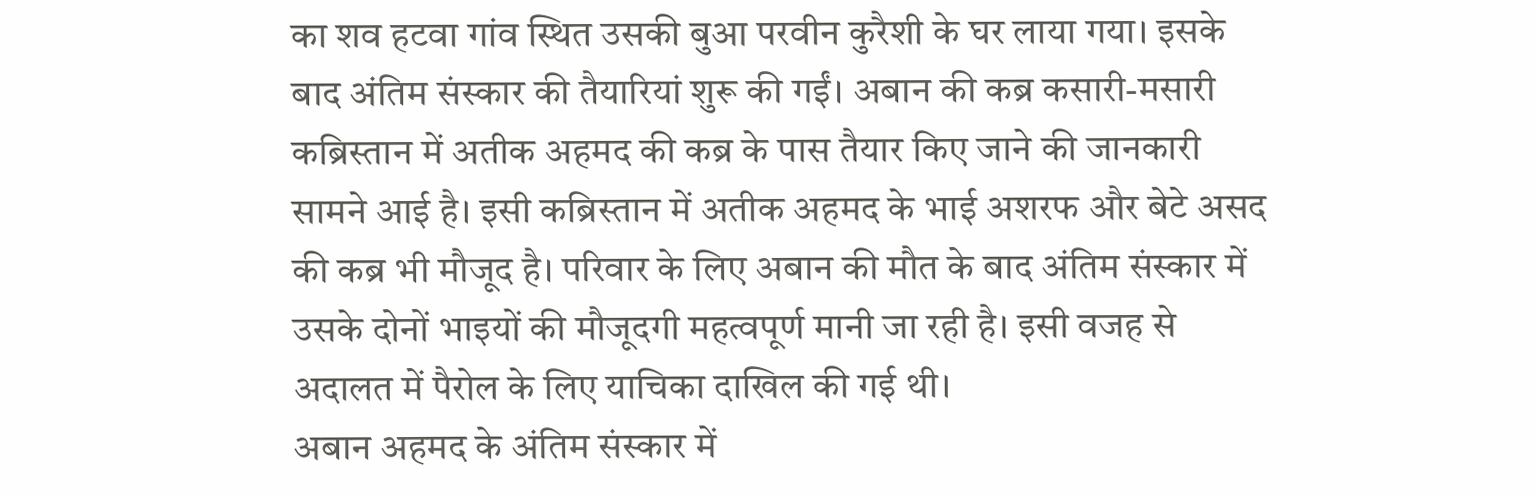का शव हटवा गांव स्थित उसकी बुआ परवीन कुरैशी के घर लाया गया। इसके बाद अंतिम संस्कार की तैयारियां शुरू की गईं। अबान की कब्र कसारी-मसारी कब्रिस्तान में अतीक अहमद की कब्र के पास तैयार किए जाने की जानकारी सामने आई है। इसी कब्रिस्तान में अतीक अहमद के भाई अशरफ और बेटे असद की कब्र भी मौजूद है। परिवार के लिए अबान की मौत के बाद अंतिम संस्कार में उसके दोनों भाइयों की मौजूदगी महत्वपूर्ण मानी जा रही है। इसी वजह से अदालत में पैरोल के लिए याचिका दाखिल की गई थी।
अबान अहमद के अंतिम संस्कार में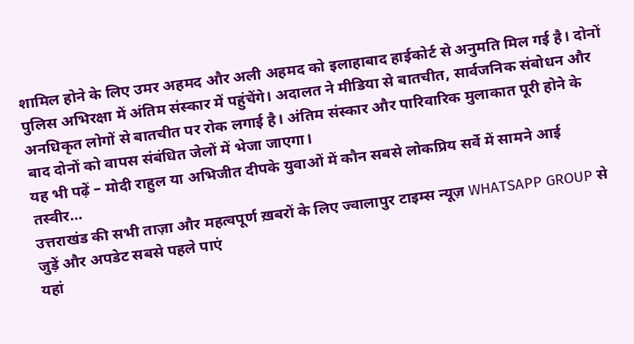शामिल होने के लिए उमर अहमद और अली अहमद को इलाहाबाद हाईकोर्ट से अनुमति मिल गई है। दोनों पुलिस अभिरक्षा में अंतिम संस्कार में पहुंचेंगे। अदालत ने मीडिया से बातचीत, सार्वजनिक संबोधन और अनधिकृत लोगों से बातचीत पर रोक लगाई है। अंतिम संस्कार और पारिवारिक मुलाकात पूरी होने के बाद दोनों को वापस संबंधित जेलों में भेजा जाएगा।
यह भी पढ़ें – मोदी राहुल या अभिजीत दीपके युवाओं में कौन सबसे लोकप्रिय सर्वे में सामने आई तस्वीर…
उत्तराखंड की सभी ताज़ा और महत्वपूर्ण ख़बरों के लिए ज्वालापुर टाइम्स न्यूज़ WHATSAPP GROUP से जुड़ें और अपडेट सबसे पहले पाएं
यहां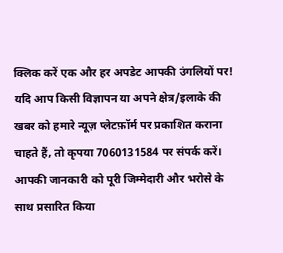क्लिक करें एक और हर अपडेट आपकी उंगलियों पर!
यदि आप किसी विज्ञापन या अपने क्षेत्र/इलाके की खबर को हमारे न्यूज़ प्लेटफ़ॉर्म पर प्रकाशित कराना चाहते हैं, तो कृपया 7060131584 पर संपर्क करें। आपकी जानकारी को पूरी जिम्मेदारी और भरोसे के साथ प्रसारित किया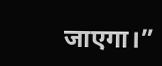जाएगा।”